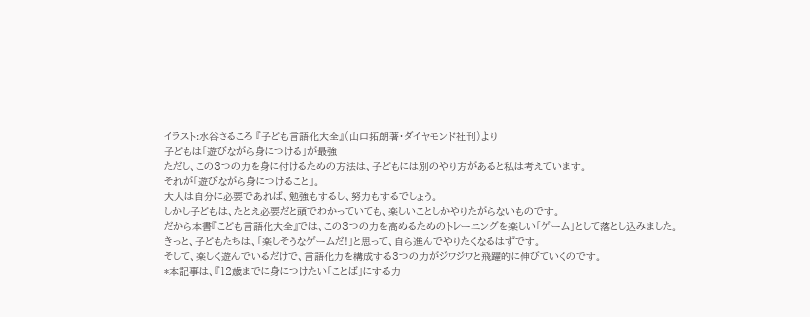イラスト:水谷さるころ 『子ども言語化大全』(山口拓朗著・ダイヤモンド社刊)より
子どもは「遊びながら身につける」が最強
ただし、この3つの力を身に付けるための方法は、子どもには別のやり方があると私は考えています。
それが「遊びながら身につけること」。
大人は自分に必要であれば、勉強もするし、努力もするでしょう。
しかし子どもは、たとえ必要だと頭でわかっていても、楽しいことしかやりたがらないものです。
だから本書『こども言語化大全』では、この3つの力を高めるためのトレーニングを楽しい「ゲーム」として落とし込みました。
きっと、子どもたちは、「楽しそうなゲームだ!」と思って、自ら進んでやりたくなるはずです。
そして、楽しく遊んでいるだけで、言語化力を構成する3つの力がジワジワと飛躍的に伸びていくのです。
*本記事は、『12歳までに身につけたい「ことば」にする力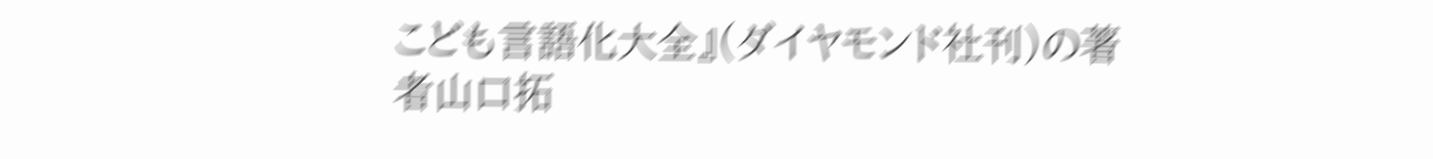こども言語化大全』(ダイヤモンド社刊)の著者山口拓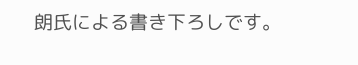朗氏による書き下ろしです。